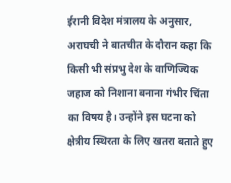ईरानी विदेश मंत्रालय के अनुसार, अराघची ने बातचीत के दौरान कहा कि किसी भी संप्रभु देश के वाणिज्यिक जहाज को निशाना बनाना गंभीर चिंता का विषय है। उन्होंने इस घटना को क्षेत्रीय स्थिरता के लिए खतरा बताते हुए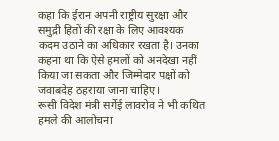कहा कि ईरान अपनी राष्ट्रीय सुरक्षा और समुद्री हितों की रक्षा के लिए आवश्यक कदम उठाने का अधिकार रखता है। उनका कहना था कि ऐसे हमलों को अनदेखा नहीं किया जा सकता और जिम्मेदार पक्षों को जवाबदेह ठहराया जाना चाहिए।
रूसी विदेश मंत्री सर्गेई लावरोव ने भी कथित हमले की आलोचना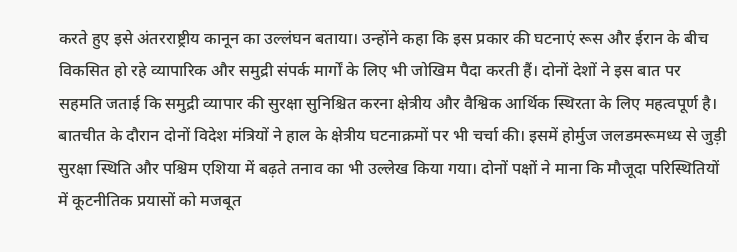करते हुए इसे अंतरराष्ट्रीय कानून का उल्लंघन बताया। उन्होंने कहा कि इस प्रकार की घटनाएं रूस और ईरान के बीच विकसित हो रहे व्यापारिक और समुद्री संपर्क मार्गों के लिए भी जोखिम पैदा करती हैं। दोनों देशों ने इस बात पर सहमति जताई कि समुद्री व्यापार की सुरक्षा सुनिश्चित करना क्षेत्रीय और वैश्विक आर्थिक स्थिरता के लिए महत्वपूर्ण है।
बातचीत के दौरान दोनों विदेश मंत्रियों ने हाल के क्षेत्रीय घटनाक्रमों पर भी चर्चा की। इसमें होर्मुज जलडमरूमध्य से जुड़ी सुरक्षा स्थिति और पश्चिम एशिया में बढ़ते तनाव का भी उल्लेख किया गया। दोनों पक्षों ने माना कि मौजूदा परिस्थितियों में कूटनीतिक प्रयासों को मजबूत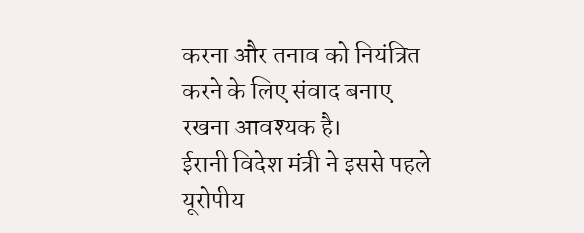करना और तनाव को नियंत्रित करने के लिए संवाद बनाए रखना आवश्यक है।
ईरानी विदेश मंत्री ने इससे पहले यूरोपीय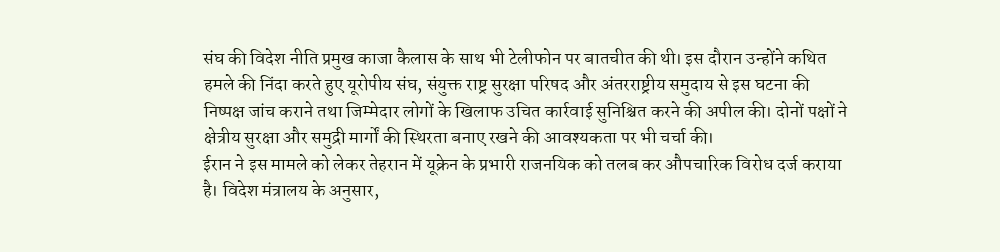संघ की विदेश नीति प्रमुख काजा कैलास के साथ भी टेलीफोन पर बातचीत की थी। इस दौरान उन्होंने कथित हमले की निंदा करते हुए यूरोपीय संघ, संयुक्त राष्ट्र सुरक्षा परिषद और अंतरराष्ट्रीय समुदाय से इस घटना की निष्पक्ष जांच कराने तथा जिम्मेदार लोगों के खिलाफ उचित कार्रवाई सुनिश्चित करने की अपील की। दोनों पक्षों ने क्षेत्रीय सुरक्षा और समुद्री मार्गों की स्थिरता बनाए रखने की आवश्यकता पर भी चर्चा की।
ईरान ने इस मामले को लेकर तेहरान में यूक्रेन के प्रभारी राजनयिक को तलब कर औपचारिक विरोध दर्ज कराया है। विदेश मंत्रालय के अनुसार,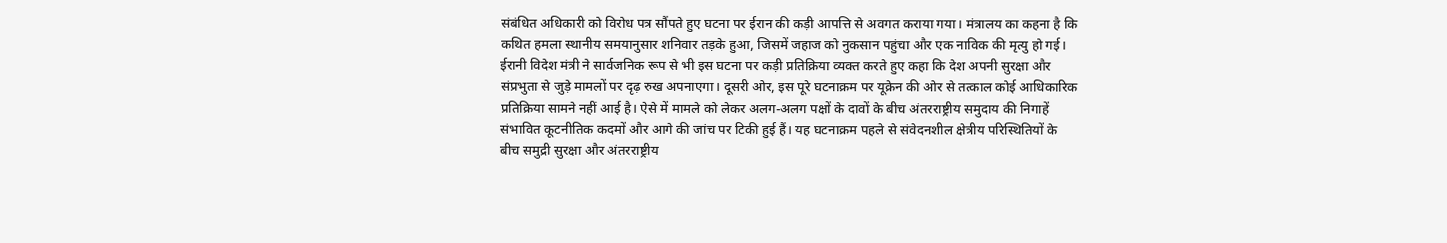संबंधित अधिकारी को विरोध पत्र सौंपते हुए घटना पर ईरान की कड़ी आपत्ति से अवगत कराया गया। मंत्रालय का कहना है कि कथित हमला स्थानीय समयानुसार शनिवार तड़के हुआ, जिसमें जहाज को नुकसान पहुंचा और एक नाविक की मृत्यु हो गई।
ईरानी विदेश मंत्री ने सार्वजनिक रूप से भी इस घटना पर कड़ी प्रतिक्रिया व्यक्त करते हुए कहा कि देश अपनी सुरक्षा और संप्रभुता से जुड़े मामलों पर दृढ़ रुख अपनाएगा। दूसरी ओर, इस पूरे घटनाक्रम पर यूक्रेन की ओर से तत्काल कोई आधिकारिक प्रतिक्रिया सामने नहीं आई है। ऐसे में मामले को लेकर अलग-अलग पक्षों के दावों के बीच अंतरराष्ट्रीय समुदाय की निगाहें संभावित कूटनीतिक कदमों और आगे की जांच पर टिकी हुई हैं। यह घटनाक्रम पहले से संवेदनशील क्षेत्रीय परिस्थितियों के बीच समुद्री सुरक्षा और अंतरराष्ट्रीय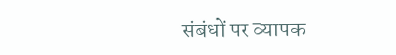संबंधों पर व्यापक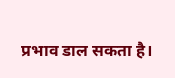प्रभाव डाल सकता है।